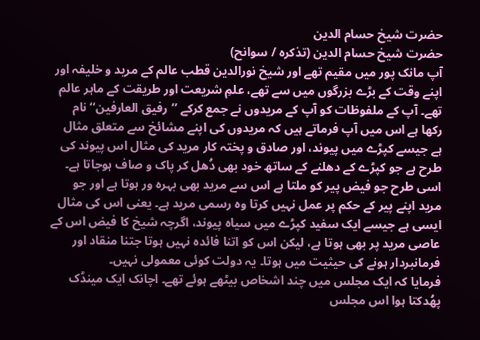حضرت شیخ حسام الدین
حضرت شیخ حسام الدین (تذکرہ / سوانح)
آپ مانک پور میں مقیم تھے اور شیخ نورالدین قطب عالم کے مرید و خلیفہ اور اپنے وقت کے بڑے بزرگوں میں سے تھے، علمِ شریعت اور طریقت کے ماہر عالم تھے۔ آپ کے ملفوظات کو آپ کے مریدوں نے جمع کرکے ’’رفیق العارفین‘‘ نام رکھا ہے اس میں آپ فرماتے ہیں کہ مریدوں کی اپنے مشائخ سے متعلق مثال ہے جیسے کپڑے میں پیوند، اور صادق و پختہ کار مرید کی مثال اس پیوند کی طرح ہے جو کپڑے کے دھلنے کے ساتھ خود بھی دُھل کر پاک و صاف ہوجاتا ہے۔ اسی طرح جو فیض پیر کو ملتا ہے اس سے مرید بھی بہرہ ور ہوتا ہے اور جو مرید اپنے پیر کے حکم پر عمل نہیں کرتا وہ رسمی مرید ہے۔ یعنی اس کی مثال ایسی ہے جیسے ایک سفید کپڑے میں سیاہ پیوند، اگرچہ شیخ کا فیض اس کے عاصی مرید پر بھی ہوتا ہے، لیکن اس کو اتنا فائدہ نہیں ہوتا جتنا منقاد اور فرمانبردار ہونے کی حیثیت میں ہوتا۔ یہ دولت کوئی معمولی نہیں۔
فرمایا کہ ایک مجلس میں چند اشخاص بیٹھے ہوئے تھے۔ اچانک ایک مینڈک پھُدکتا ہوا اس مجلس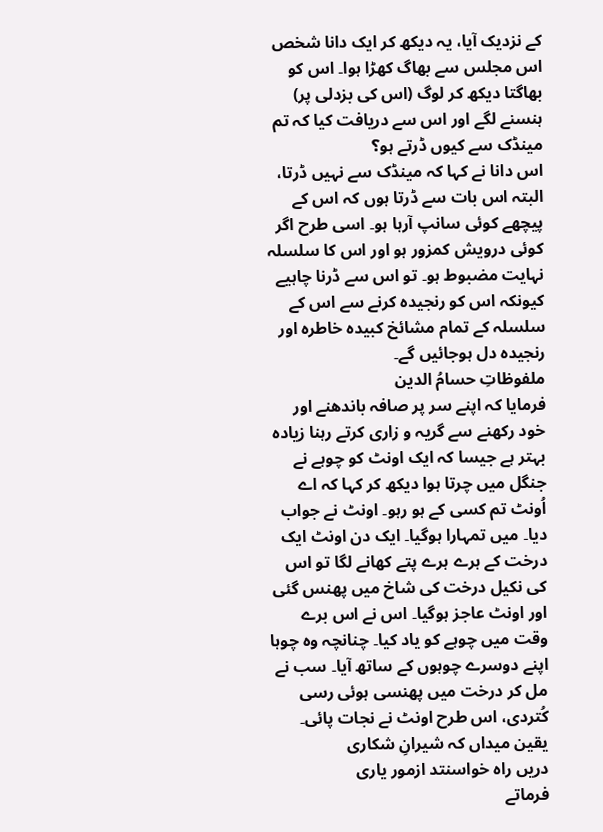کے نزدیک آیا، یہ دیکھ کر ایک دانا شخص اس مجلس سے بھاگ کھڑا ہوا۔ اس کو بھاگتا دیکھ کر لوگ (اس کی بزدلی پر) ہنسنے لگے اور اس سے دریافت کیا کہ تم مینڈک سے کیوں ڈرتے ہو؟
اس دانا نے کہا کہ مینڈک سے نہیں ڈرتا، البتہ اس بات سے ڈرتا ہوں کہ اس کے پیچھے کوئی سانپ آرہا ہو۔ اسی طرح اگر کوئی درویش کمزور ہو اور اس کا سلسلہ نہایت مضبوط ہو۔ تو اس سے ڈرنا چاہیے کیونکہ اس کو رنجیدہ کرنے سے اس کے سلسلہ کے تمام مشائخ کبیدہ خاطرہ اور رنجیدہ دل ہوجائیں گے۔
ملفوظاتِ حسامُ الدین
فرمایا کہ اپنے سر پر صافہ باندھنے اور خود رکھنے سے گریہ و زاری کرتے رہنا زیادہ بہتر ہے جیسا کہ ایک اونٹ کو چوہے نے جنگل میں چرتا ہوا دیکھ کر کہا کہ اے اُونٹ تم کسی کے ہو رہو۔ اونٹ نے جواب دیا۔ میں تمہارا ہوگیا۔ ایک دن اونٹ ایک درخت کے ہرے ہرے پتے کھانے لگا تو اس کی نکیل درخت کی شاخ میں پھنس گئی اور اونٹ عاجز ہوگیا۔ اس نے اس برے وقت میں چوہے کو یاد کیا۔ چنانچہ وہ چوہا اپنے دوسرے چوہوں کے ساتھ آیا۔ سب نے مل کر درخت میں پھنسی ہوئی رسی کُتردی، اس طرح اونٹ نے نجات پائی۔
یقین میداں کہ شیرانِ شکاری
دریں راہ خواسنتد ازمور یاری
فرماتے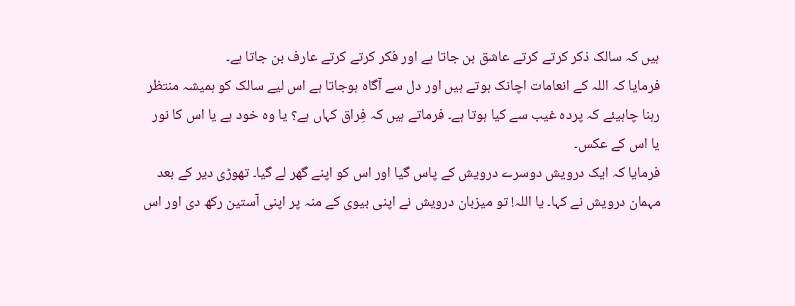ہیں کہ سالک ذکر کرتے کرتے عاشق بن جاتا ہے اور فکر کرتے کرتے عارف بن جاتا ہے۔
فرمایا کہ اللہ کے انعامات اچانک ہوتے ہیں اور دل سے آگاہ ہوجاتا ہے اس لیے سالک کو ہمیشہ منتظر رہنا چاہیئے کہ پردہ غیب سے کیا ہوتا ہے۔ فرماتے ہیں کہ فِراق کہاں ہے؟ یا وہ خود ہے یا اس کا نور یا اس کے عکس۔
فرمایا کہ ایک درویش دوسرے درویش کے پاس گیا اور اس کو اپنے گھر لے گیا۔ تھوڑی دیر کے بعد مہمان درویش نے کہا۔ یا اللہ! تو میزبان درویش نے اپنی بیوی کے منہ پر اپنی آستین رکھ دی اور اس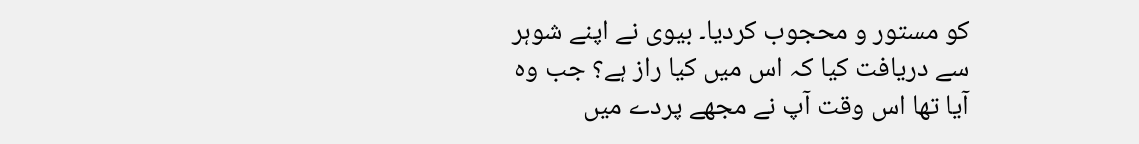کو مستور و محجوب کردیا۔ بیوی نے اپنے شوہر سے دریافت کیا کہ اس میں کیا راز ہے؟ جب وہ آیا تھا اس وقت آپ نے مجھے پردے میں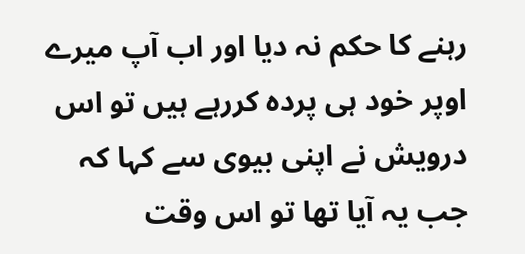رہنے کا حکم نہ دیا اور اب آپ میرے اوپر خود ہی پردہ کررہے ہیں تو اس درویش نے اپنی بیوی سے کہا کہ جب یہ آیا تھا تو اس وقت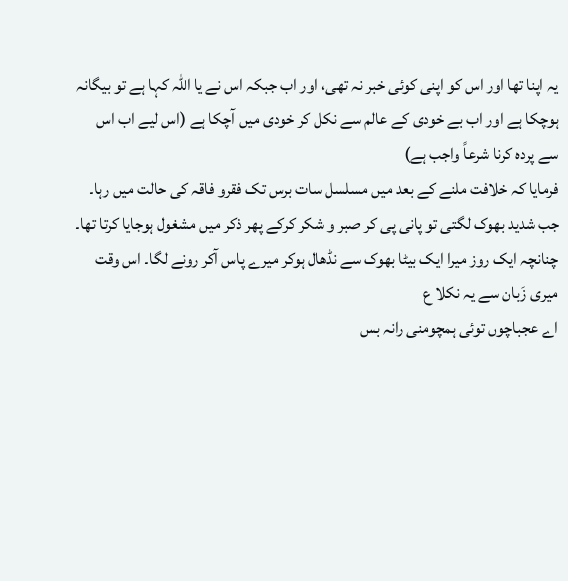یہ اپنا تھا اور اس کو اپنی کوئی خبر نہ تھی، اور اب جبکہ اس نے یا اللہ کہا ہے تو بیگانہ ہوچکا ہے اور اب بے خودی کے عالم سے نکل کر خودی میں آچکا ہے (اس لیے اب اس سے پردہ کرنا شرعاً واجب ہے)
فرمایا کہ خلافت ملنے کے بعد میں مسلسل سات برس تک فقرو فاقہ کی حالت میں رہا۔ جب شدید بھوک لگتی تو پانی پی کر صبر و شکر کرکے پھر ذکر میں مشغول ہوجایا کرتا تھا۔ چنانچہ ایک روز میرا ایک بیٹا بھوک سے نڈھال ہوکر میرے پاس آکر رونے لگا۔ اس وقت میری زَبان سے یہ نکلا ع
اے عجباچوں توئی ہمچومنی رانہ بس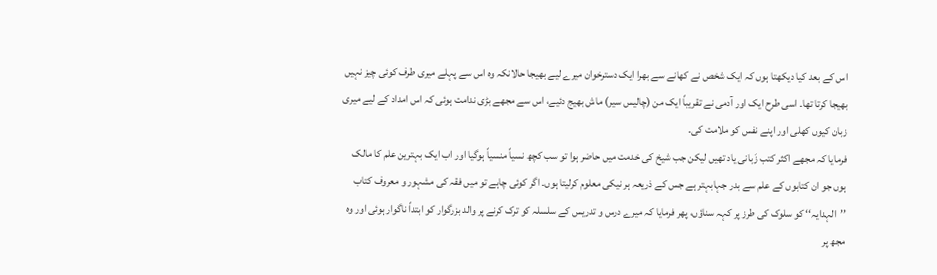اس کے بعد کیا دیکھتا ہوں کہ ایک شخص نے کھانے سے بھرا ایک دسترخوان میرے لیے بھیجا حالانکہ وہ اس سے پہلے میری طرف کوئی چیز نہیں بھیجا کرتا تھا۔ اسی طرح ایک اور آدمی نے تقریباً ایک من (چالیس سیر) ماش بھیج دئیے، اس سے مجھے بڑی ندامت ہوئی کہ اس امداد کے لیے میری زبان کیوں کھلی اور اپنے نفس کو ملامت کی۔
فرمایا کہ مجھے اکثر کتب زَبانی یاد تھیں لیکن جب شیخ کی خدمت میں حاضر ہوا تو سب کچھ نسیاً منسیاً ہوگیا اور اب ایک بہترین علم کا مالک ہوں جو ان کتابوں کے علم سے بدر جہابہتر ہے جس کے ذریعہ ہر نیکی معلوم کرلیتا ہوں۔ اگر کوئی چاہے تو میں فقہ کی مشہور و معروف کتاب ’’الہدایہ‘‘ کو سلوک کی طرز پر کہہ سناؤں، پھر فرمایا کہ میرے درس و تدریس کے سلسلہ کو ترک کرنے پر والد بزرگوار کو ابتداً ناگوار ہوئی اور وہ مجھ پر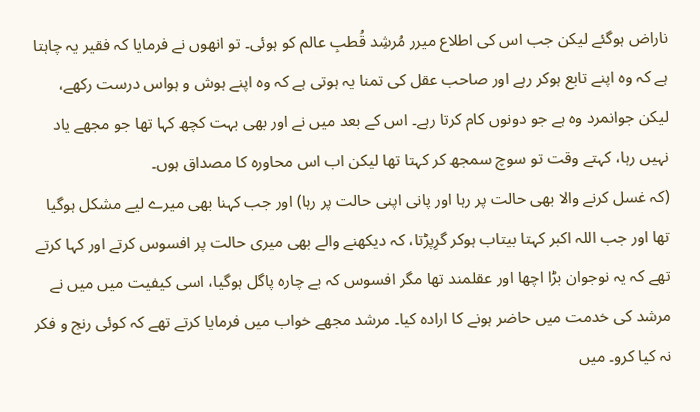ناراض ہوگئے لیکن جب اس کی اطلاع میرر مُرشِد قُطبِ عالم کو ہوئی۔ تو انھوں نے فرمایا کہ فقیر یہ چاہتا ہے کہ وہ اپنے تابع ہوکر رہے اور صاحب عقل کی تمنا یہ ہوتی ہے کہ وہ اپنے ہوش و ہواس درست رکھے، لیکن جوانمرد وہ ہے جو دونوں کام کرتا رہے۔ اس کے بعد میں نے اور بھی بہت کچھ کہا تھا جو مجھے یاد نہیں رہا، کہتے وقت تو سوچ سمجھ کر کہتا تھا لیکن اب اس محاورہ کا مصداق ہوں۔
(کہ غسل کرنے والا بھی حالت پر رہا اور پانی اپنی حالت پر رہا) اور جب کہنا بھی میرے لیے مشکل ہوگیا تھا اور جب اللہ اکبر کہتا بیتاب ہوکر گرِپڑتا، کہ دیکھنے والے بھی میری حالت پر افسوس کرتے اور کہا کرتے تھے کہ یہ نوجوان بڑا اچھا اور عقلمند تھا مگر افسوس کہ بے چارہ پاگل ہوگیا، اسی کیفیت میں میں نے مرشد کی خدمت میں حاضر ہونے کا ارادہ کیا۔ مرشد مجھے خواب میں فرمایا کرتے تھے کہ کوئی رنج و فکر نہ کیا کرو۔ میں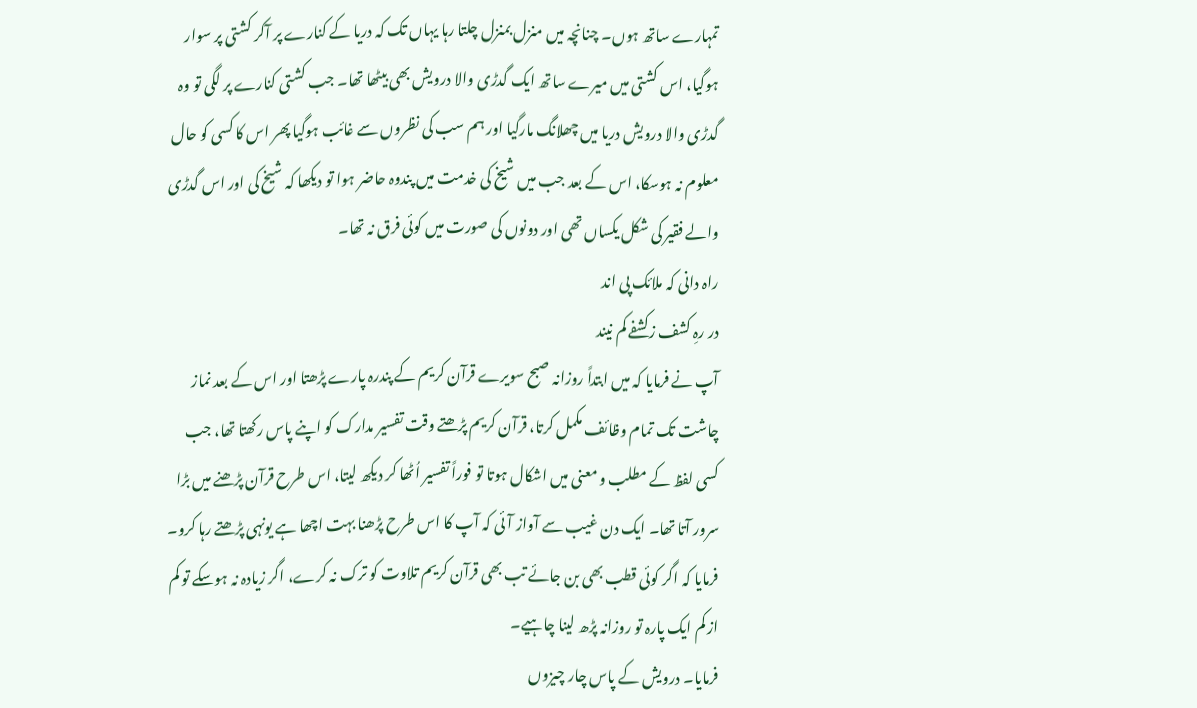تمہارے ساتھ ہوں۔ چنانچہ میں منزل بمنزل چلتا رہا یہاں تک کہ دریا کے کنارے پر آکر کشتی پر سوار ہوگیا، اس کشتی میں میرے ساتھ ایک گدڑی والا درویش بھی بیٹھا تھا۔ جب کشتی کنارے پر لگی تو وہ گدڑی والا درویش دریا میں چھلانگ مارگیا اور ہم سب کی نظروں سے غائب ہوگیا پھر اس کا کسی کو حال معلوم نہ ہوسکا، اس کے بعد جب میں شیخ کی خدمت میں پندوہ حاضر ہوا تو دیکھا کہ شیخ کی اور اس گدڑی والے فقیر کی شکل یکساں تھی اور دونوں کی صورت میں کوئی فرق نہ تھا۔
راہ دانی کہ ملائک پی اند
در رہِ کشف زکشفے کم نیند
آپ نے فرمایا کہ میں ابتداً روزانہ صبح سویرے قرآن کریم کے پندرہ پارے پڑھتا اور اس کے بعد نماز چاشت تک تمام وظائف مکمل کرتا، قرآن کریم پڑھتے وقت تفسیر مدارک کو اپنے پاس رکھتا تھا، جب کسی لفظ کے مطلب و معنی میں اشکال ہوتا تو فوراً تفسیر اُٹھا کر دیکھ لیتا، اس طرح قرآن پڑھنے میں بڑا سرور آتا تھا۔ ایک دن غیب سے آواز آئی کہ آپ کا اس طرح پڑھنا بہت اچھا ہے یونہی پڑھتے رہا کرو۔
فرمایا کہ اگر کوئی قطب بھی بن جائے تب بھی قرآن کریم تلاوت کو ترک نہ کرے، اگر زیادہ نہ ہوسکے تو کم از کم ایک پارہ تو روزانہ پڑھ لینا چاہیے۔
فرمایا۔ درویش کے پاس چار چیزوں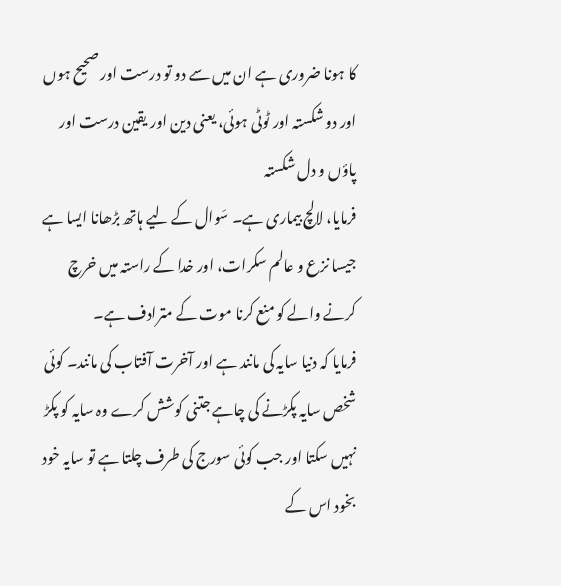کا ہونا ضروری ہے ان میں سے دو تو درست اور صحیح ہوں اور دو شکستہ اور ٹوٹی ہوئی، یعنی دین اور یقین درست اور پاؤں و دل شکستہ
فرمایا، لالچ بیماری ہے۔ سَوال کے لیے ہاتھ بڑھانا ایسا ہے جیسا نزع و عالم سکرات، اور خدا کے راستہ میں خرچ کرنے والے کو منع کرنا موت کے مترادف ہے۔
فرمایا کہ دنیا سایہ کی مانند ہے اور آخرت آفتاب کی مانند۔ کوئی شخص سایہ پکڑنے کی چاہے جتنی کوشش کرے وہ سایہ کو پکڑ نہیں سکتا اور جب کوئی سورج کی طرف چلتا ہے تو سایہ خود بخود اس کے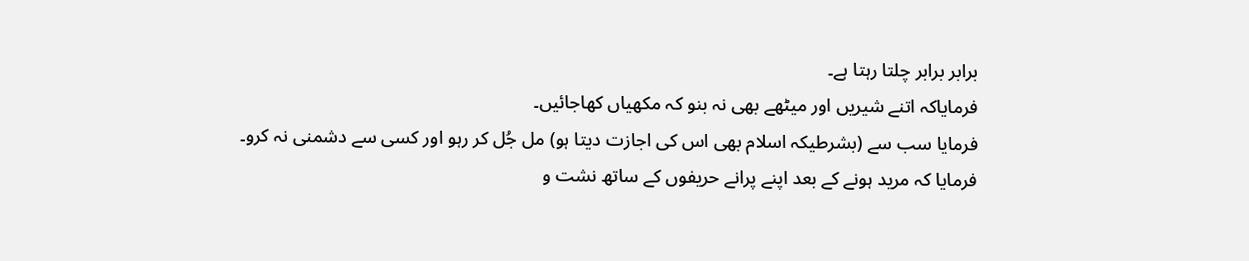برابر برابر چلتا رہتا ہے۔
فرمایاکہ اتنے شیریں اور میٹھے بھی نہ بنو کہ مکھیاں کھاجائیں۔
فرمایا سب سے (بشرطیکہ اسلام بھی اس کی اجازت دیتا ہو) مل جُل کر رہو اور کسی سے دشمنی نہ کرو۔
فرمایا کہ مرید ہونے کے بعد اپنے پرانے حریفوں کے ساتھ نشت و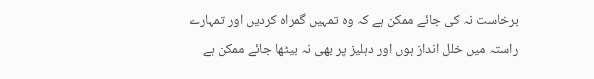برخاست نہ کی جائے ممکن ہے کہ وہ تمہیں گمراہ کردیں اور تمہارے راستہ میں خلل انداز ہوں اور دہلیز پر بھی نہ بیٹھا جائے ممکن ہے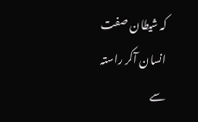کہ شیطان صفت انسان آکر راستہ سے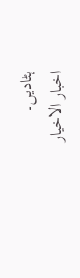ہٹادیں۔
اخبار الاخیار